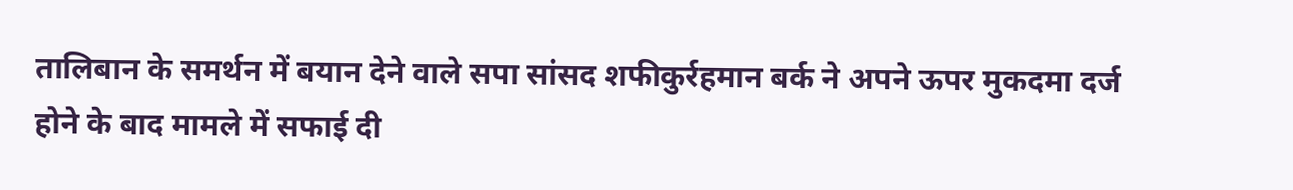तालिबान के समर्थन में बयान देने वाले सपा सांसद शफीकुर्रहमान बर्क ने अपने ऊपर मुकदमा दर्ज होने के बाद मामले में सफाई दी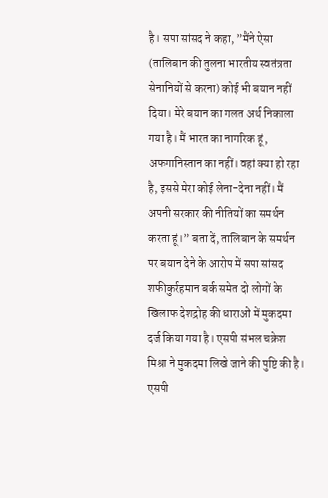है। सपा सांसद ने कहा, ”मैंने ऐसा (तालिबान की तुलना भारतीय स्वतंत्रता सेनानियों से करना) कोई भी बयान नहीं दिया। मेरे बयान का गलत अर्थ निकाला गया है। मैं भारत का नागरिक हूं, अफगानिस्तान का नहीं। वहां क्या हो रहा है, इससे मेरा कोई लेना-देना नहीं। मैं अपनी सरकार की नीतियों का समर्थन करता हूं।” बता दें, तालिबान के समर्थन पर बयान देने के आरोप में सपा सांसद शफीकुर्रहमान बर्क समेत दो लोगों के खिलाफ देशद्रोह की धाराओं में मुकदमा दर्ज किया गया है। एसपी संभल चक्रेश मिश्रा ने मुकदमा लिखे जाने की पुष्टि की है।
एसपी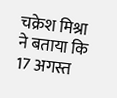चक्रेश मिश्रा ने बताया कि 17 अगस्त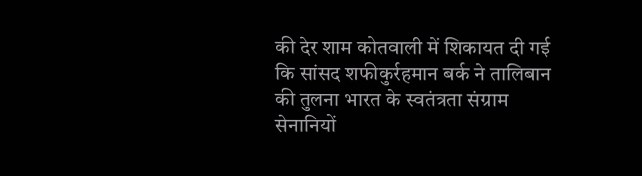की देर शाम कोतवाली में शिकायत दी गई कि सांसद शफीकुर्रहमान बर्क ने तालिबान की तुलना भारत के स्वतंत्रता संग्राम सेनानियों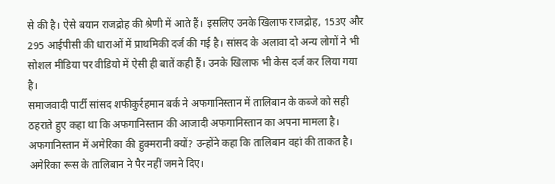से की है। ऐसे बयान राजद्रोह की श्रेणी में आते हैं। इसलिए उनके खिलाफ राजद्रोह, 153ए और 295 आईपीसी की धाराओं में प्राथमिकी दर्ज की गई है। सांसद के अलावा दो अन्य लोगों ने भी सोशल मीडिया पर वीडियो में ऐसी ही बातें कही हैं। उनके खिलाफ भी केस दर्ज कर लिया गया है।
समाजवादी पार्टी सांसद शफीकुर्रहमान बर्क ने अफगानिस्तान में तालिबान के कब्जे को सही ठहराते हुए कहा था कि अफगानिस्तान की आजादी अफगानिस्तान का अपना मामला है। अफगानिस्तान में अमेरिका की हुक्मरानी क्यों? उन्होंने कहा कि तालिबान वहां की ताकत है। अमेरिका रूस के तालिबान ने पैर नहीं जमने दिए।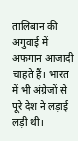तालिबान की अगुवाई में अफगान आजादी चाहते हैं। भारत में भी अंग्रेजों से पूरे देश ने लड़ाई लड़ी थी।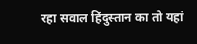रहा सवाल हिंदुस्तान का तो यहां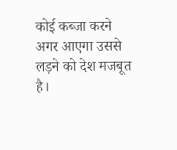कोई कब्जा करने अगर आएगा उससे लड़ने को देश मजबूत है।